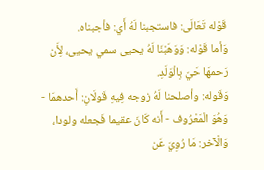قَوْله تَعَالَى: فاستجبنا لَهُ أَي: فأجبناه.
وَأما قَوْله: وَوَهَبْنَا لَهُ يحيى سمي يحيى، لِأَن رَحمهَا حَيّ بِالْوَلَدِ.
وَقَوله: وأصلحنا لَهُ زوجه فِيهِ قَولَانِ: أَحدهمَا - وَهُوَ الْمَعْرُوف - أَنه كَانَ عقيما فَجعله ولودا، وَالْآخر: مَا رُوِيَ عَن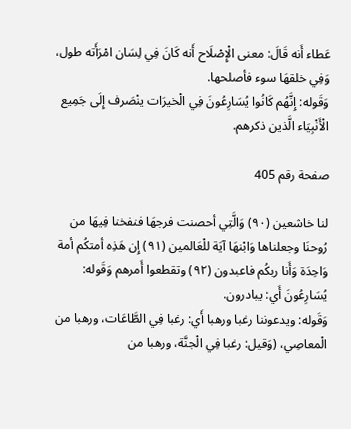عَطاء أَنه قَالَ: معنى الْإِصْلَاح أَنه كَانَ فِي لِسَان امْرَأَته طول، وَفِي خلقهَا سوء فأصلحها.
وَقَوله: إِنَّهُم كَانُوا يُسَارِعُونَ فِي الْخيرَات ينْصَرف إِلَى جَمِيع الْأَنْبِيَاء الَّذين ذكرهم.

صفحة رقم 405

لنا خاشعين (٩٠) وَالَّتِي أحصنت فرجهَا فنفخنا فِيهَا من رُوحنَا وجعلناها وَابْنهَا آيَة للْعَالمين (٩١) إِن هَذِه أمتكُم أمة وَاحِدَة وَأَنا ربكُم فاعبدون (٩٢) وتقطعوا أَمرهم وَقَوله: يُسَارِعُونَ أَي: يبادرون.
وَقَوله: ويدعوننا رغبا ورهبا أَي: رغبا فِي الطَّاعَات، ورهبا من الْمعاصِي، (وَقيل: رغبا فِي الْجنَّة، ورهبا من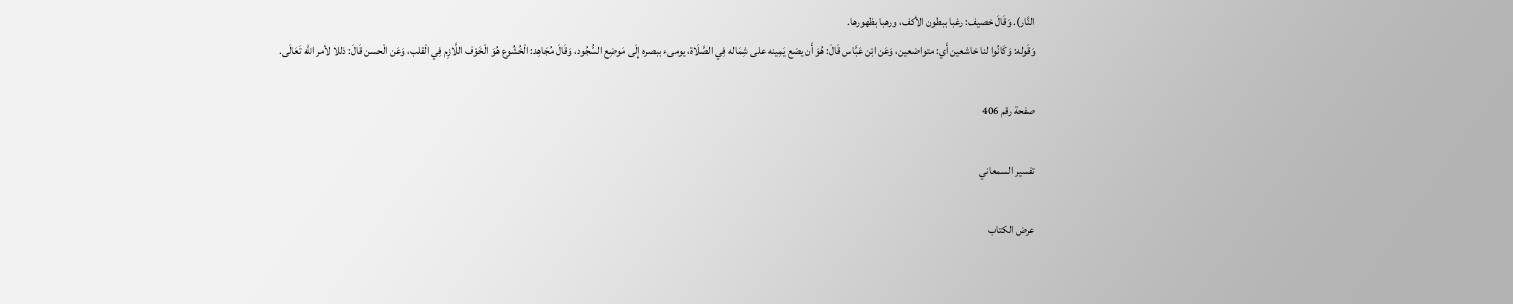النَّار). وَقَالَ خصيف: رغبا ببطون الأكف، ورهبا بظهورها.
وَقَوله: وَكَانُوا لنا خاشعين أَي: متواضعين، وَعَن ابْن عَبَّاس قَالَ: هُوَ أَن يضع يَمِينه على شِمَاله فِي الصَّلَاة، يومىء ببصره إِلَى مَوضِع السُّجُود، وَقَالَ مُجَاهِد: الْخُشُوع هُوَ الْخَوْف اللَّازِم فِي الْقلب، وَعَن الْحسن قَالَ: ذللا لأمر الله تَعَالَى.

صفحة رقم 406

تفسير السمعاني

عرض الكتاب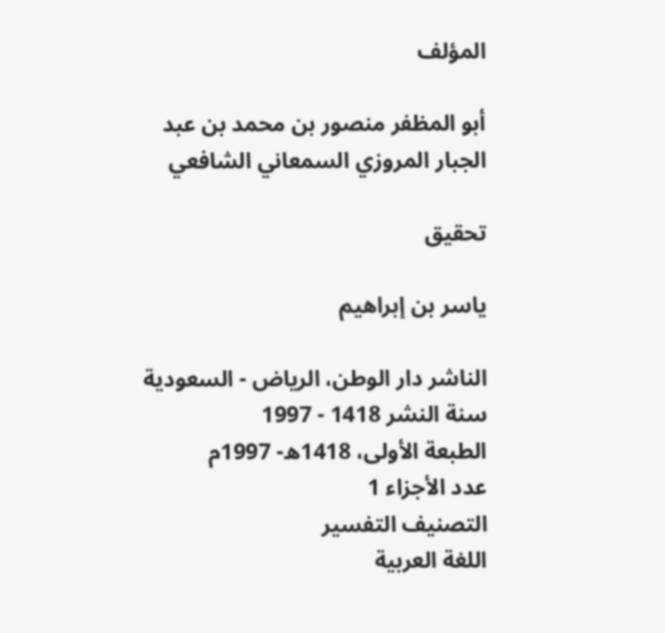المؤلف

أبو المظفر منصور بن محمد بن عبد الجبار المروزي السمعاني الشافعي

تحقيق

ياسر بن إبراهيم

الناشر دار الوطن، الرياض - السعودية
سنة النشر 1418 - 1997
الطبعة الأولى، 1418ه- 1997م
عدد الأجزاء 1
التصنيف التفسير
اللغة العربية